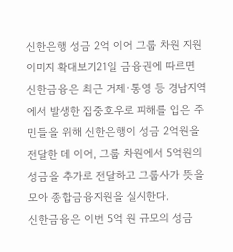신한은행 성금 2억 이어 그룹 차원 지원
이미지 확대보기21일 금융권에 따르면 신한금융은 최근 거제·통영 등 경남지역에서 발생한 집중호우로 피해를 입은 주민들을 위해 신한은행이 성금 2억원을 전달한 데 이어, 그룹 차원에서 5억원의 성금을 추가로 전달하고 그룹사가 뜻을 모아 종합금융지원을 실시한다.
신한금융은 이번 5억 원 규모의 성금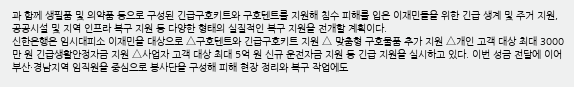과 함께 생필품 및 의약품 등으로 구성된 긴급구호키트와 구호텐트를 지원해 침수 피해를 입은 이재민들을 위한 긴급 생계 및 주거 지원, 공공시설 및 지역 인프라 복구 지원 등 다양한 형태의 실질적인 복구 지원을 전개할 계획이다.
신한은행은 임시대피소 이재민을 대상으로 △구호텐트와 긴급구호키트 지원 △ 맞춤형 구호물품 추가 지원 △개인 고객 대상 최대 3000만 원 긴급생활안정자금 지원 △사업자 고객 대상 최대 5억 원 신규 운전자금 지원 등 긴급 지원을 실시하고 있다. 이번 성금 전달에 이어 부산·경남지역 임직원을 중심으로 봉사단을 구성해 피해 현장 정리와 복구 작업에도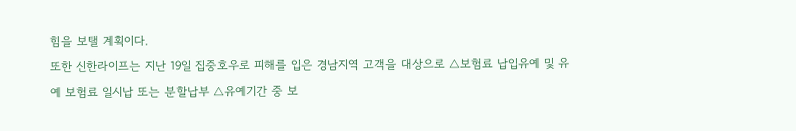힘을 보탤 계획이다.
또한 신한라이프는 지난 19일 집중호우로 피해를 입은 경남지역 고객을 대상으로 △보험료 납입유예 및 유예 보험료 일시납 또는 분할납부 △유예기간 중 보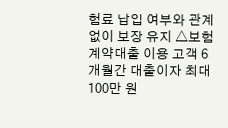험료 납입 여부와 관계없이 보장 유지 △보험계약대출 이용 고객 6개월간 대출이자 최대 100만 원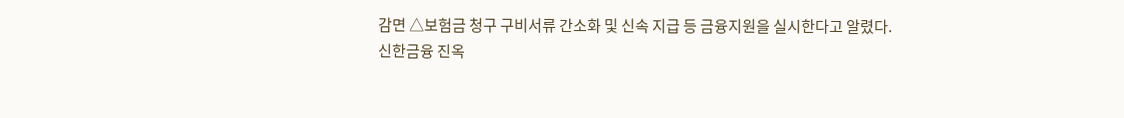감면 △보험금 청구 구비서류 간소화 및 신속 지급 등 금융지원을 실시한다고 알렸다.
신한금융 진옥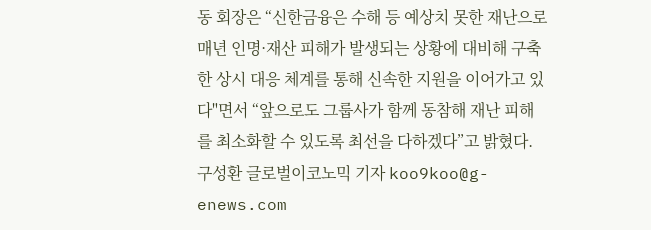동 회장은 “신한금융은 수해 등 예상치 못한 재난으로 매년 인명·재산 피해가 발생되는 상황에 대비해 구축한 상시 대응 체계를 통해 신속한 지원을 이어가고 있다"면서 “앞으로도 그룹사가 함께 동참해 재난 피해를 최소화할 수 있도록 최선을 다하겠다”고 밝혔다.
구성환 글로벌이코노믹 기자 koo9koo@g-enews.com